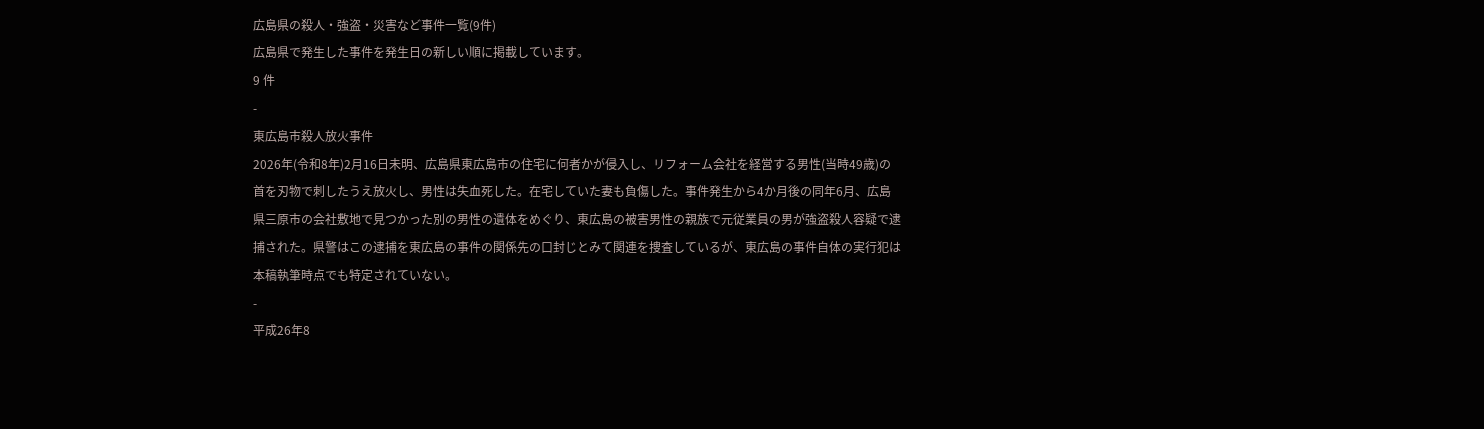広島県の殺人・強盗・災害など事件一覧(9件)
広島県で発生した事件を発生日の新しい順に掲載しています。
9 件
-
東広島市殺人放火事件
2026年(令和8年)2月16日未明、広島県東広島市の住宅に何者かが侵入し、リフォーム会社を経営する男性(当時49歳)の首を刃物で刺したうえ放火し、男性は失血死した。在宅していた妻も負傷した。事件発生から4か月後の同年6月、広島県三原市の会社敷地で見つかった別の男性の遺体をめぐり、東広島の被害男性の親族で元従業員の男が強盗殺人容疑で逮捕された。県警はこの逮捕を東広島の事件の関係先の口封じとみて関連を捜査しているが、東広島の事件自体の実行犯は本稿執筆時点でも特定されていない。
-
平成26年8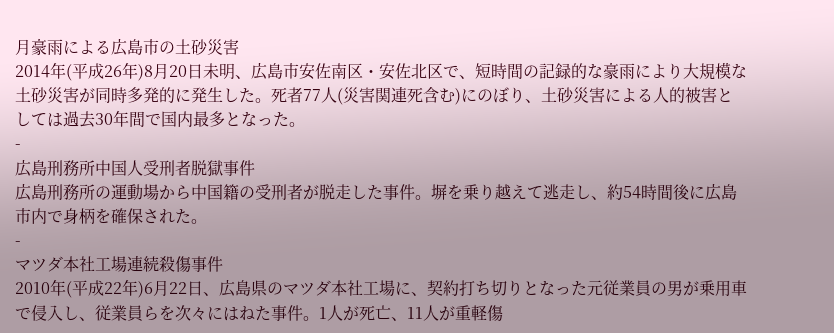月豪雨による広島市の土砂災害
2014年(平成26年)8月20日未明、広島市安佐南区・安佐北区で、短時間の記録的な豪雨により大規模な土砂災害が同時多発的に発生した。死者77人(災害関連死含む)にのぼり、土砂災害による人的被害としては過去30年間で国内最多となった。
-
広島刑務所中国人受刑者脱獄事件
広島刑務所の運動場から中国籍の受刑者が脱走した事件。塀を乗り越えて逃走し、約54時間後に広島市内で身柄を確保された。
-
マツダ本社工場連続殺傷事件
2010年(平成22年)6月22日、広島県のマツダ本社工場に、契約打ち切りとなった元従業員の男が乗用車で侵入し、従業員らを次々にはねた事件。1人が死亡、11人が重軽傷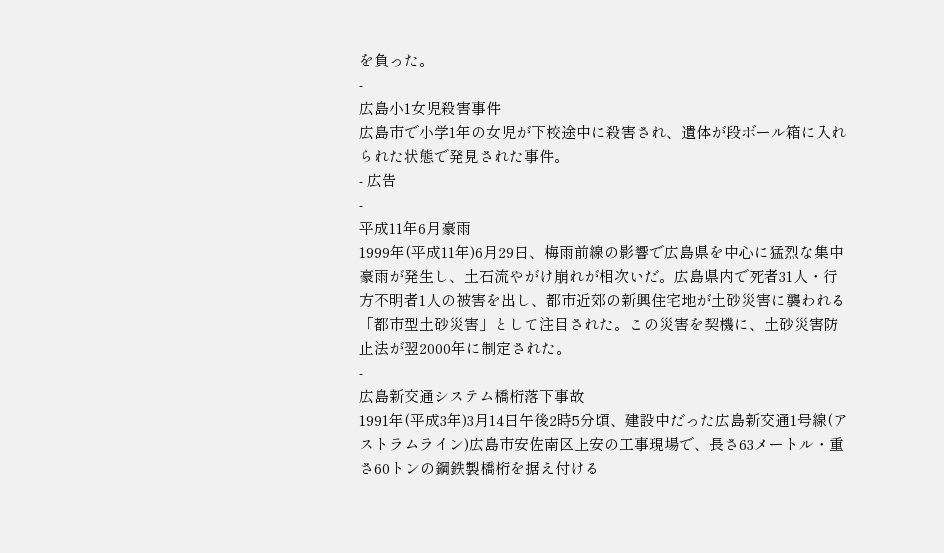を負った。
-
広島小1女児殺害事件
広島市で小学1年の女児が下校途中に殺害され、遺体が段ボール箱に入れられた状態で発見された事件。
- 広告
-
平成11年6月豪雨
1999年(平成11年)6月29日、梅雨前線の影響で広島県を中心に猛烈な集中豪雨が発生し、土石流やがけ崩れが相次いだ。広島県内で死者31人・行方不明者1人の被害を出し、都市近郊の新興住宅地が土砂災害に襲われる「都市型土砂災害」として注目された。この災害を契機に、土砂災害防止法が翌2000年に制定された。
-
広島新交通システム橋桁落下事故
1991年(平成3年)3月14日午後2時5分頃、建設中だった広島新交通1号線(アストラムライン)広島市安佐南区上安の工事現場で、長さ63メートル・重さ60トンの鋼鉄製橋桁を据え付ける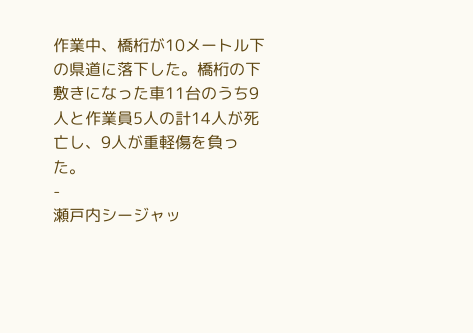作業中、橋桁が10メートル下の県道に落下した。橋桁の下敷きになった車11台のうち9人と作業員5人の計14人が死亡し、9人が重軽傷を負った。
-
瀬戸内シージャッ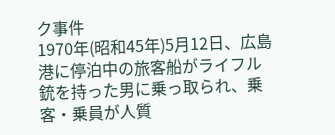ク事件
1970年(昭和45年)5月12日、広島港に停泊中の旅客船がライフル銃を持った男に乗っ取られ、乗客・乗員が人質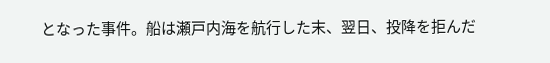となった事件。船は瀬戸内海を航行した末、翌日、投降を拒んだ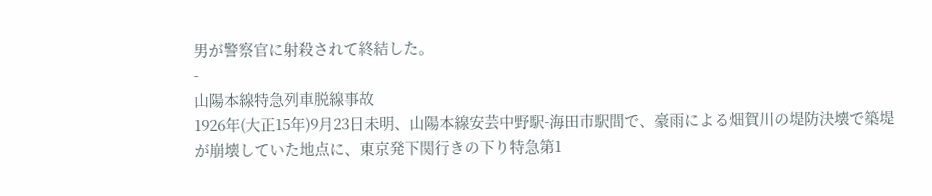男が警察官に射殺されて終結した。
-
山陽本線特急列車脱線事故
1926年(大正15年)9月23日未明、山陽本線安芸中野駅-海田市駅間で、豪雨による畑賀川の堤防決壊で築堤が崩壊していた地点に、東京発下関行きの下り特急第1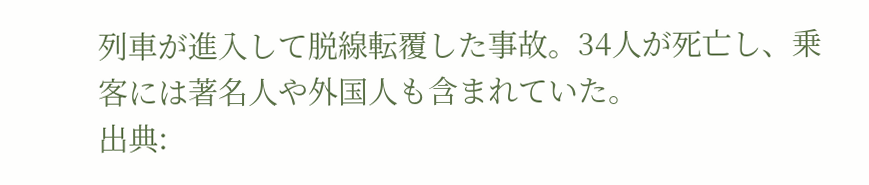列車が進入して脱線転覆した事故。34人が死亡し、乗客には著名人や外国人も含まれていた。
出典: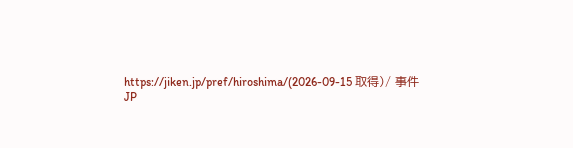https://jiken.jp/pref/hiroshima/(2026-09-15 取得)/ 事件JP